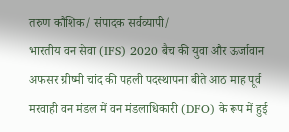तरुण कौशिक/ संपादक सर्वव्यापी/
भारतीय वन सेवा (IFS) 2020 बैच की युवा और ऊर्जावान अफसर ग्रीष्मी चांद की पहली पदस्थापना बीते आठ माह पूर्व मरवाही वन मंडल में वन मंडलाधिकारी (DFO) के रूप में हुई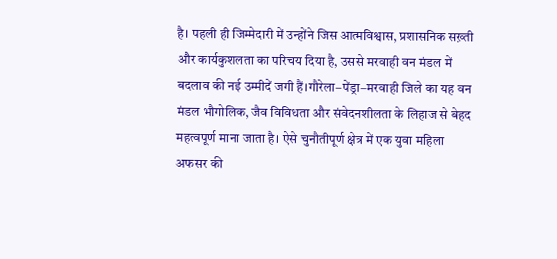है। पहली ही जिम्मेदारी में उन्होंने जिस आत्मविश्वास, प्रशासनिक सख़्ती और कार्यकुशलता का परिचय दिया है, उससे मरवाही वन मंडल में बदलाव की नई उम्मीदें जगी हैं।गौरेला–पेंड्रा–मरवाही जिले का यह वन मंडल भौगोलिक, जैव विविधता और संवेदनशीलता के लिहाज से बेहद महत्वपूर्ण माना जाता है। ऐसे चुनौतीपूर्ण क्षेत्र में एक युवा महिला अफसर की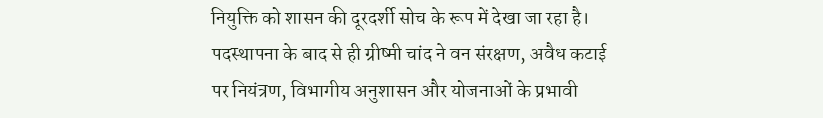नियुक्ति को शासन की दूरदर्शी सोच के रूप में देखा जा रहा है। पदस्थापना के बाद से ही ग्रीष्मी चांद ने वन संरक्षण, अवैध कटाई पर नियंत्रण, विभागीय अनुशासन और योजनाओं के प्रभावी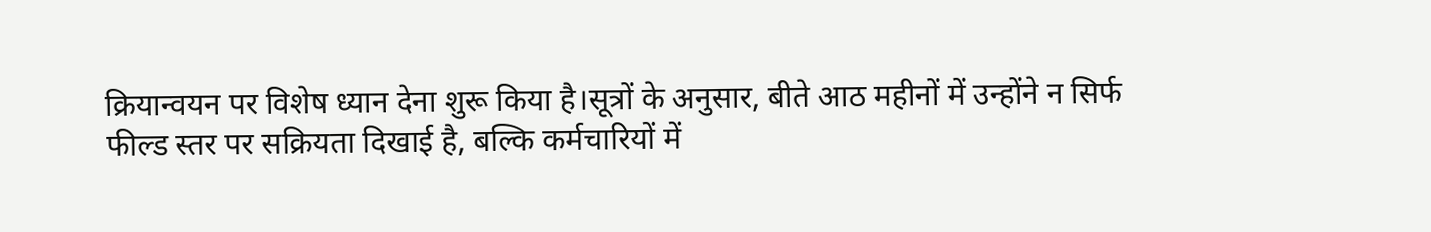क्रियान्वयन पर विशेष ध्यान देना शुरू किया है।सूत्रों के अनुसार, बीते आठ महीनों में उन्होंने न सिर्फ फील्ड स्तर पर सक्रियता दिखाई है, बल्कि कर्मचारियों में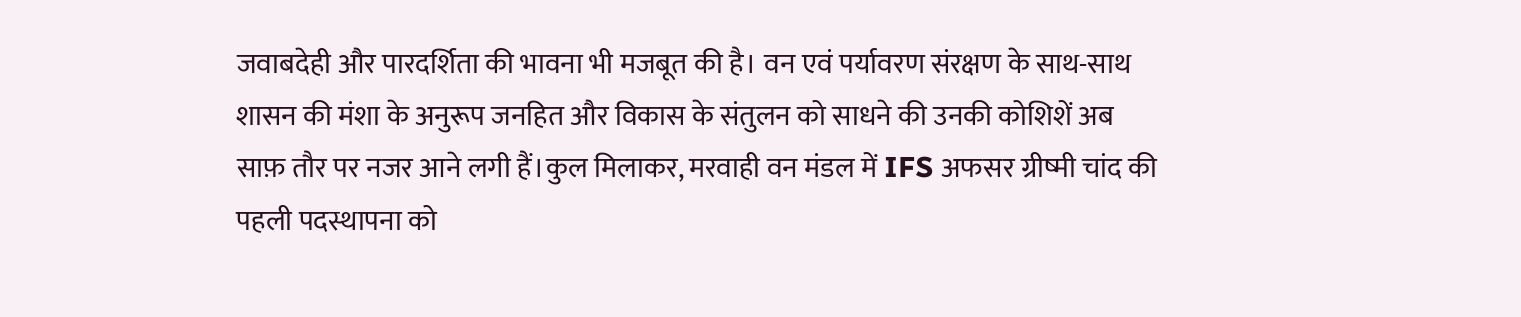जवाबदेही और पारदर्शिता की भावना भी मजबूत की है। वन एवं पर्यावरण संरक्षण के साथ-साथ शासन की मंशा के अनुरूप जनहित और विकास के संतुलन को साधने की उनकी कोशिशें अब साफ़ तौर पर नजर आने लगी हैं।कुल मिलाकर, मरवाही वन मंडल में IFS अफसर ग्रीष्मी चांद की पहली पदस्थापना को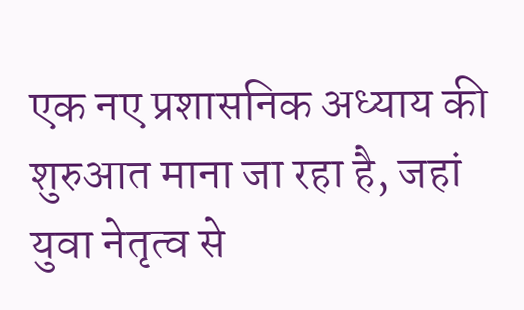एक नए प्रशासनिक अध्याय की शुरुआत माना जा रहा है, जहां युवा नेतृत्व से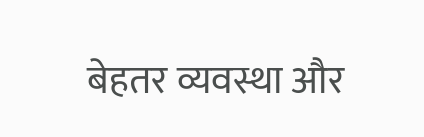बेहतर व्यवस्था और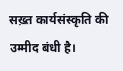सख़्त कार्यसंस्कृति की उम्मीद बंधी है।